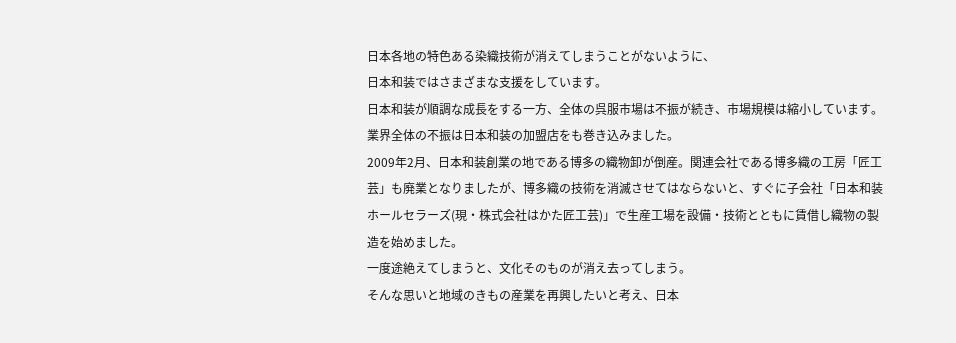日本各地の特色ある染織技術が消えてしまうことがないように、
日本和装ではさまざまな支援をしています。
日本和装が順調な成長をする一方、全体の呉服市場は不振が続き、市場規模は縮小しています。業界全体の不振は日本和装の加盟店をも巻き込みました。
2009年2月、日本和装創業の地である博多の織物卸が倒産。関連会社である博多織の工房「匠工芸」も廃業となりましたが、博多織の技術を消滅させてはならないと、すぐに子会社「日本和装ホールセラーズ(現・株式会社はかた匠工芸)」で生産工場を設備・技術とともに賃借し織物の製造を始めました。
一度途絶えてしまうと、文化そのものが消え去ってしまう。
そんな思いと地域のきもの産業を再興したいと考え、日本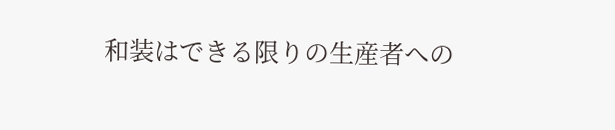和装はできる限りの生産者への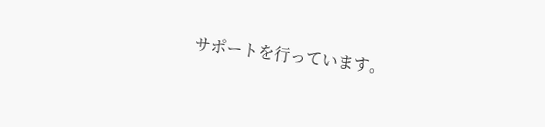サポートを行っています。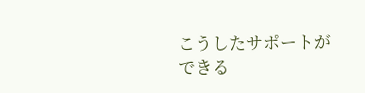こうしたサポートができる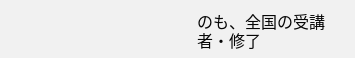のも、全国の受講者・修了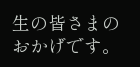生の皆さまのおかげです。